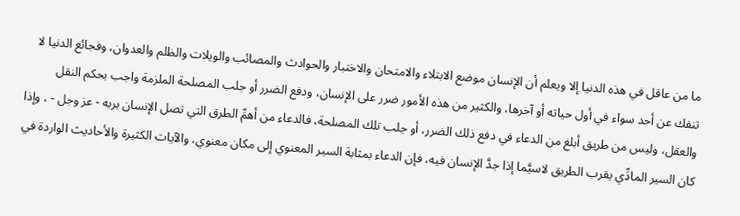ما من عاقل في هذه الدنيا إلا ويعلم أن الإنسان موضع الابتلاء والامتحان والاختبار والحوادث والمصائب والويلات والظلم والعدوان، وفجائع الدنيا لا تنفك عن أحد سواء في أول حياته أو آخرها، والكثير من هذه الأمور ضرر على الإنسان، ودفع الضرر أو جلب المصلحة الملزمة واجب بحكم النقل والعقل، وليس من طريق أبلغ من الدعاء في دفع ذلك الضرر، أو جلب تلك المصلحة، فالدعاء من أهمِّ الطرق التي تصل الإنسان بربه - عز وجل - ، وإذا كان السير المادِّي يقرب الطريق لاسيَّما إذا جدَّ الإنسان فيه، فإن الدعاء بمثابة السير المعنوي إلى مكان معنوي، والآيات الكثيرة والأحاديث الواردة في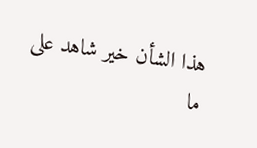هذا الشأن خير شاهد على ما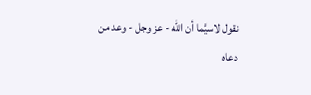نقول لاسيَّما أن الله - عز وجل - وعد من دعاه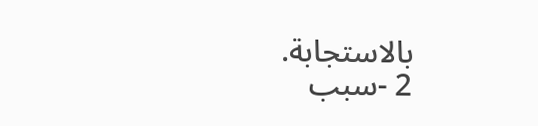بالاستجابة.
2 -سبب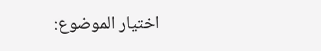اختيار الموضوع: